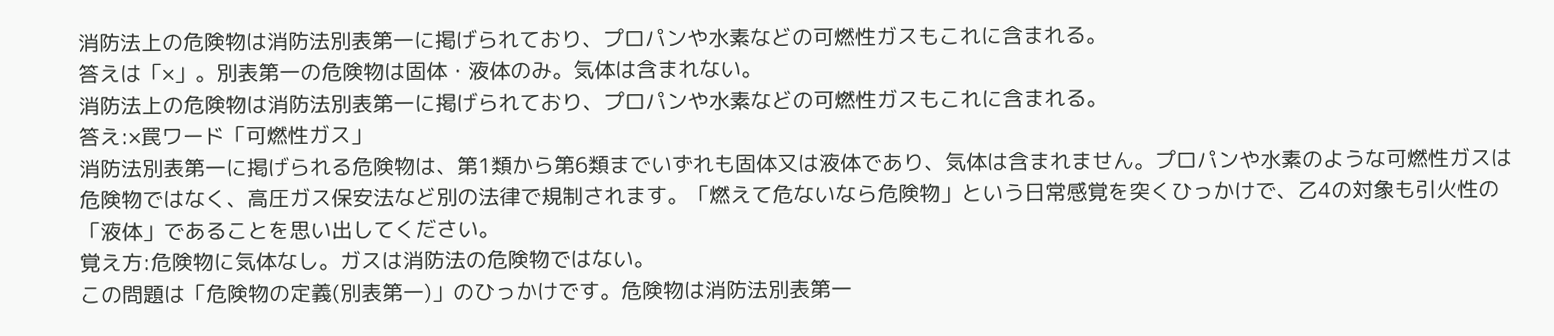消防法上の危険物は消防法別表第一に掲げられており、プロパンや水素などの可燃性ガスもこれに含まれる。
答えは「×」。別表第一の危険物は固体・液体のみ。気体は含まれない。
消防法上の危険物は消防法別表第一に掲げられており、プロパンや水素などの可燃性ガスもこれに含まれる。
答え:×罠ワード「可燃性ガス」
消防法別表第一に掲げられる危険物は、第1類から第6類までいずれも固体又は液体であり、気体は含まれません。プロパンや水素のような可燃性ガスは危険物ではなく、高圧ガス保安法など別の法律で規制されます。「燃えて危ないなら危険物」という日常感覚を突くひっかけで、乙4の対象も引火性の「液体」であることを思い出してください。
覚え方:危険物に気体なし。ガスは消防法の危険物ではない。
この問題は「危険物の定義(別表第一)」のひっかけです。危険物は消防法別表第一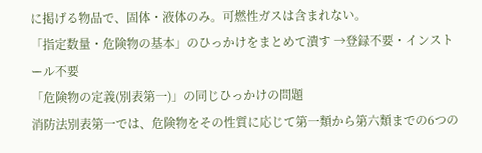に掲げる物品で、固体・液体のみ。可燃性ガスは含まれない。
「指定数量・危険物の基本」のひっかけをまとめて潰す →登録不要・インストール不要
「危険物の定義(別表第一)」の同じひっかけの問題
消防法別表第一では、危険物をその性質に応じて第一類から第六類までの6つの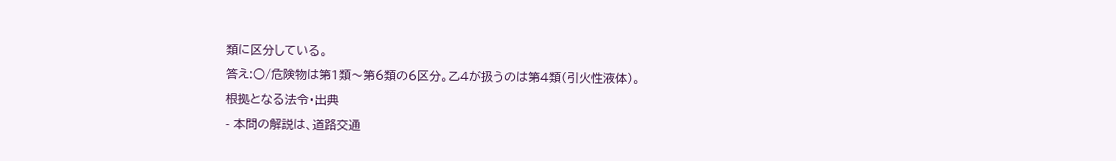類に区分している。
答え:○/危険物は第1類〜第6類の6区分。乙4が扱うのは第4類(引火性液体)。
根拠となる法令・出典
- 本問の解説は、道路交通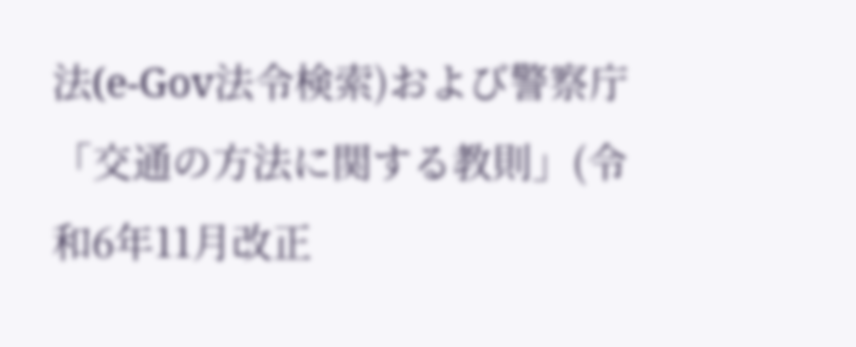法(e-Gov法令検索)および警察庁「交通の方法に関する教則」(令和6年11月改正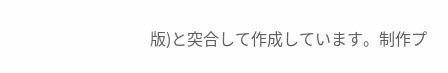版)と突合して作成しています。制作プ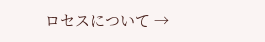ロセスについて →